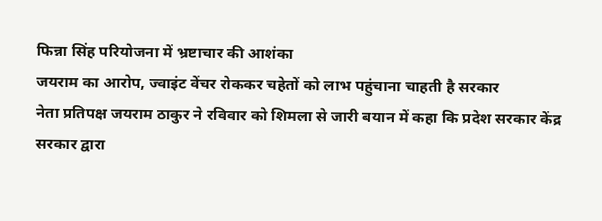फिन्ना सिंह परियोजना में भ्रष्टाचार की आशंका
जयराम का आरोप, ज्वाइंट वेंचर रोककर चहेतों को लाभ पहुंचाना चाहती है सरकार
नेता प्रतिपक्ष जयराम ठाकुर ने रविवार को शिमला से जारी बयान में कहा कि प्रदेश सरकार केंद्र सरकार द्वारा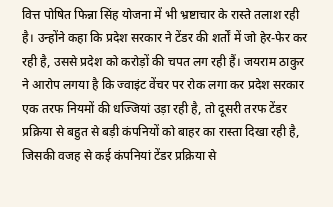वित्त पोषित फिन्ना सिंह योजना में भी भ्रष्टाचार के रास्ते तलाश रही है। उन्होंने कहा कि प्रदेश सरकार ने टेंडर की शर्तों में जो हेर-फेर कर रही है, उससे प्रदेश को करोड़ों की चपत लग रही हैं। जयराम ठाकुर ने आरोप लगया है कि ज्वाइंट वेंचर पर रोक लगा कर प्रदेश सरकार एक तरफ नियमों की धज्जियां उड़ा रही है, तो दूसरी तरफ टेंडर प्रक्रिया से बहुत से बड़ी कंपनियों को बाहर का रास्ता दिखा रही है, जिसकी वजह से कई कंपनियां टेंडर प्रक्रिया से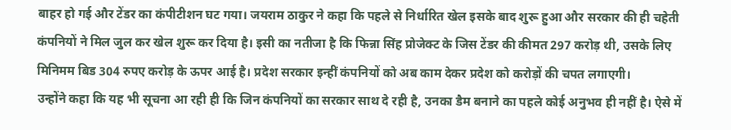बाहर हो गई और टेंडर का कंपीटीशन घट गया। जयराम ठाकुर ने कहा कि पहले से निर्धारित खेल इसके बाद शुरू हुआ और सरकार की ही चहेती कंपनियों ने मिल जुल कर खेल शुरू कर दिया है। इसी का नतीजा है कि फिन्ना सिंह प्रोजेक्ट के जिस टेंडर की कीमत 297 करोड़ थी, उसके लिए मिनिमम बिड 304 रुपए करोड़ के ऊपर आई है। प्रदेश सरकार इन्हीं कंपनियों को अब काम देकर प्रदेश को करोड़ों की चपत लगाएगी।
उन्होंने कहा कि यह भी सूचना आ रही ही कि जिन कंपनियों का सरकार साथ दे रही है, उनका डैम बनाने का पहले कोई अनुभव ही नहीं है। ऐसे में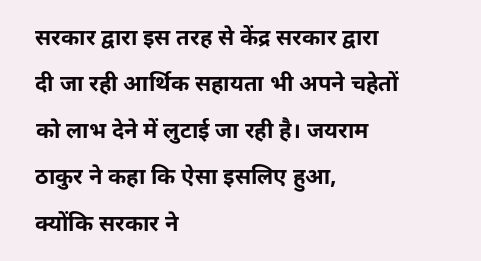सरकार द्वारा इस तरह से केंद्र सरकार द्वारा दी जा रही आर्थिक सहायता भी अपने चहेतों को लाभ देने में लुटाई जा रही है। जयराम ठाकुर ने कहा कि ऐसा इसलिए हुआ, क्योंकि सरकार ने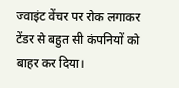ज्वाइंट वेंचर पर रोक लगाकर टेंडर से बहुत सी कंपनियों को बाहर कर दिया।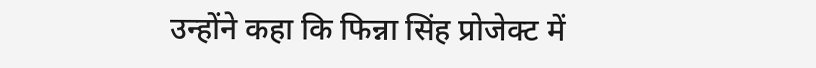उन्होंने कहा कि फिन्ना सिंह प्रोजेक्ट में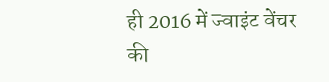ही 2016 में ज्वाइंट वेंचर की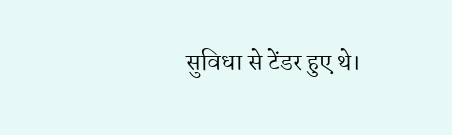सुविधा से टेंडर हुए थे।